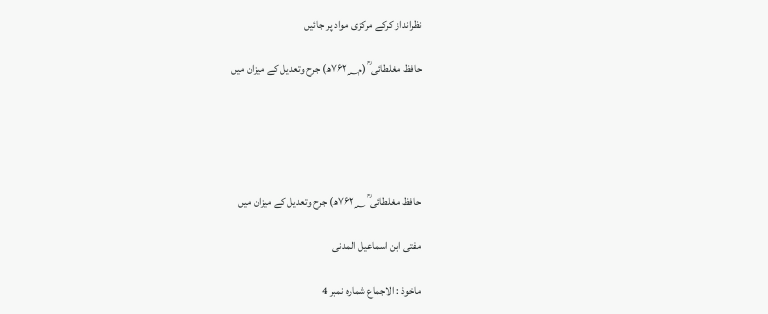نظرانداز کرکے مرکزی مواد پر جائیں

حافظ مغلطائی ؒ (م۷۶۲؁ھ) جرح وتعدیل کے میزان میں





حافظ مغلطائی ؒ ۷۶۲؁ھ) جرح وتعدیل کے میزان میں

مفتی ابن اسماعیل المدنی

ماخوذ : الاجماع شمارہ نمبر 4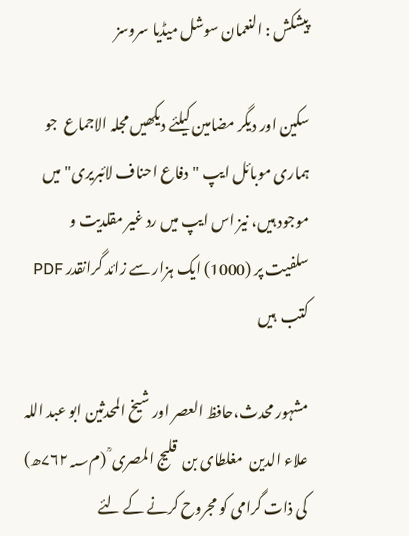پیشکش : النعمان سوشل میڈیا سروسز

سکین اور دیگر مضامین کیلئے دیکھیں مجلہ الاجماع  جو ہماری موبائل ایپ "دفاع احناف لائبریری" میں موجود ہیں، نیز اس ایپ میں رد غیر مقلدیت و سلفیت پر (1000) ایک ہزار سے زائد گرانقدر PDF کتب  ہیں

مشہور محدث،حافظ العصر اور شیخ المحدثین ابو عبد اللہ علاء الدین  مغلطای بن  قلیج المصری ؒ (م۷۶۲؁ھ)  کی ذات گرامی کو مجروح کرنے کے لئے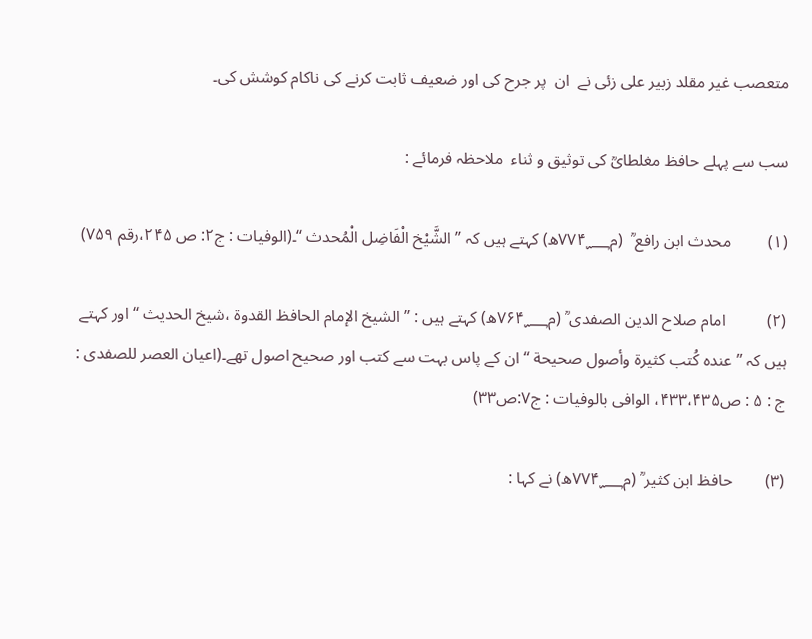متعصب غیر مقلد زبیر علی زئی نے  ان  پر جرح کی اور ضعیف ثابت کرنے کی ناکام کوشش کی۔

سب سے پہلے حافظ مغلطایؒ کی توثیق و ثناء  ملاحظہ فرمائے :

(۱)         محدث ابن رافع ؒ  (م۷۷۴؁ھ) کہتے ہیں کہ ’’ الشَّيْخ الْفَاضِل الْمُحدث ‘‘۔(الوفيات : ج۲: ص ۲۴۵،رقم ۷۵۹)

(۲)          امام صلاح الدین الصفدی ؒ (م۷۶۴؁ھ) کہتے ہیں : ’’ الشيخ الإمام الحافظ القدوة ،شیخ الحدیث ‘‘ اور کہتے ہیں کہ ’’ عنده كُتب كثيرة وأصول صحيحة ‘‘ ان کے پاس بہت سے کتب اور صحیح اصول تھے۔(اعیان العصر للصفدی : ج : ۵ : ص۴۳۳،۴۳۵، الوافی بالوفیات : ج۷:ص۳۳)

(۳)        حافظ ابن کثیر ؒ (م۷۷۴؁ھ) نے کہا :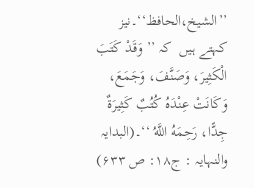’’الشیخ،الحافظ‘‘۔نیز کہتے ہیں  کہ ’’ وَقَدْ كَتَبَ الْكَثِيرَ، وَصَنَّفَ، وَجَمَعَ، وَكَانَتْ عِنْدَهُ كُتُبٌ كَثِيرَةٌ جِدًّا، رَحِمَهُ اللَّهُ ‘‘۔(البدایہ والنہایہ : ج۱۸: ص ۶۳۳)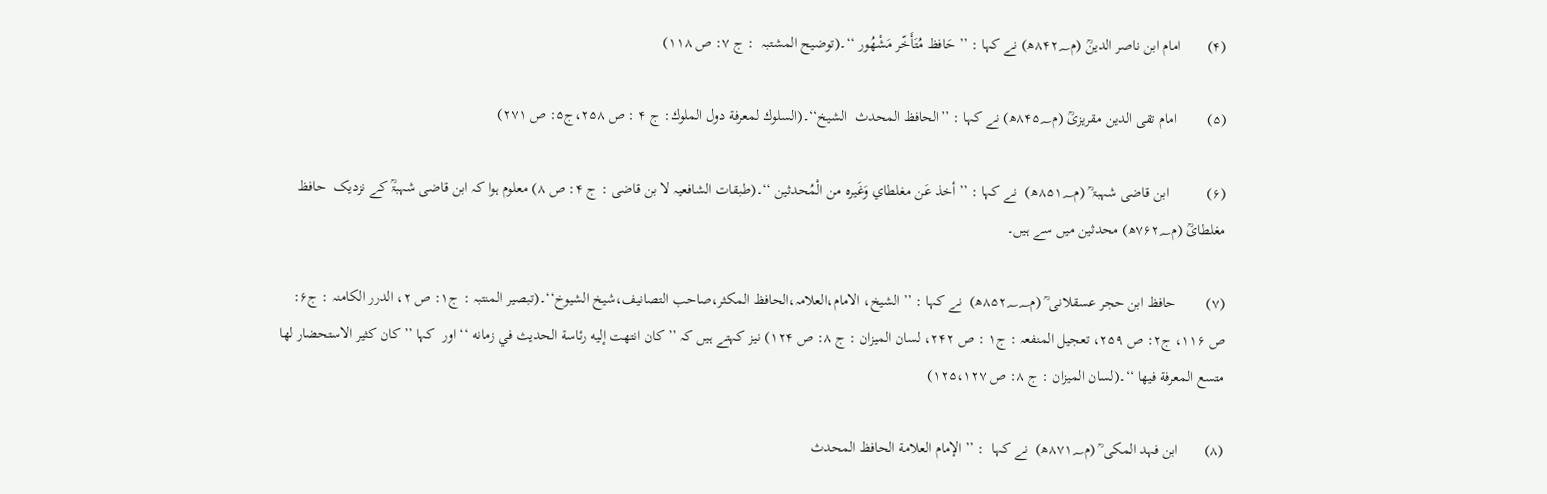(۴)       امام ابن ناصر الدینؒ (م۸۴۲؁ھ) نے کہا : ’’ حَافظ مُتَأَخّر مَشْهُور ‘‘۔(توضیح المشتبہ  : ج ۷: ص ۱۱۸)

(۵)        امام تقی الدین مقریزیؒ (م۸۴۵؁ھ) نے کہا : ’’الحافظ المحدث  الشیخ‘‘۔(السلوك لمعرفة دول الملوك: ج ۴ : ص ۲۵۸،ج۵: ص ۲۷۱)

(۶)          ابن قاضی شہبۃ ؒ (م۸۵۱؁ھ)  نے کہا : ’’ أخذ عَن مغلطاي وَغَيره من الْمُحدثين ‘‘۔(طبقات الشافعیہ لا بن قاضی : ج ۴: ص ۸) معلوم ہوا کہ ابن قاضی شہبۃؒ کے نزدیک  حافظ مغلطایؒ (م۷۶۲؁ھ) محدثین میں سے ہیں۔

(۷)        حافظ ابن حجر عسقلانی ؒ (م۸۵۲؁؁ھ)  نے کہا : ’’ الشیخ، الامام،العلامہ،الحافظ المکثر،صاحب التصانیف،شیخ الشیوخ‘‘۔(تبصیر المنتبہ : ج۱: ص ۲، الدرر الکامنہ : ج۶: ص ۱۱۶، ج۲: ص ۲۵۹، تعجیل المنفعہ : ج۱ : ص ۲۴۲، لسان المیزان : ج ۸: ص ۱۲۴) نیز کہتے ہیں کہ ’’ كان انتهت إليه رئاسة الحديث في زمانه ‘‘ اور  کہا ’’ كان كثير الاستحضار لها متسع المعرفة فيها ‘‘۔(لسان المیزان : ج ۸: ص ۱۲۵،۱۲۷)

(۸)       ابن فہد المکی ؒ (م۸۷۱؁ھ)  نے کہا  : ’’ الإمام العلامة الحافظ المحدث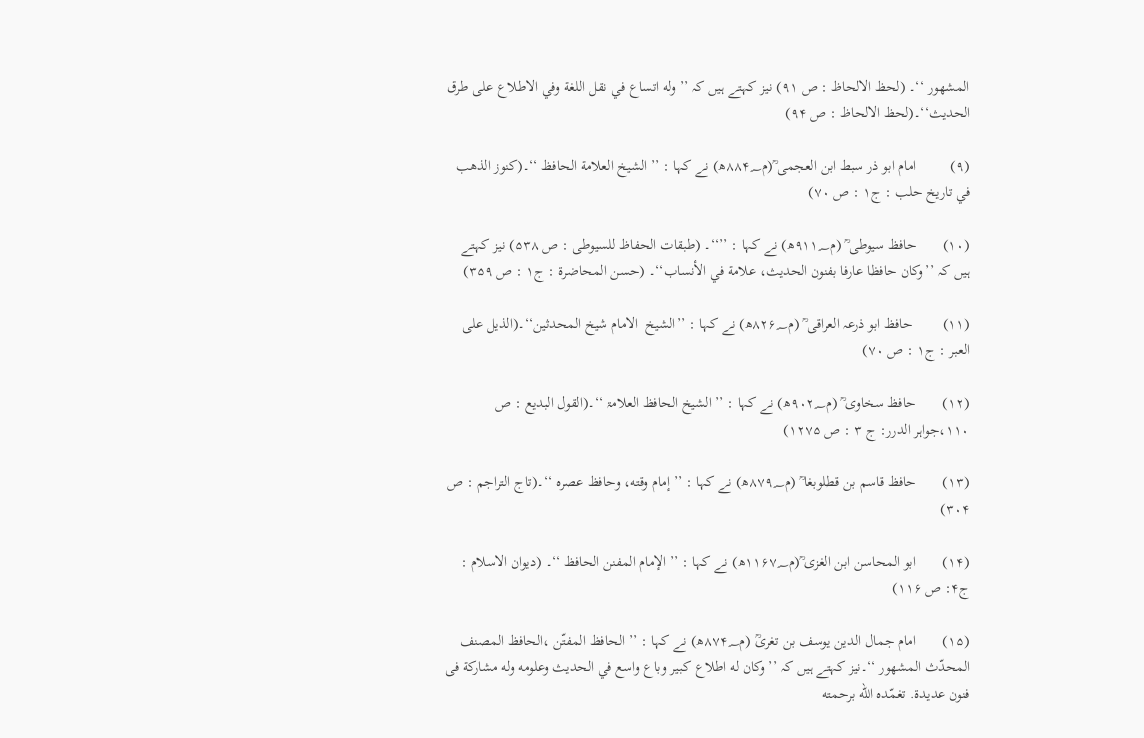المشهور ‘‘۔ (لحظ الالحاظ : ص ۹۱) نیز کہتے ہیں کہ ’’ وله اتساع في نقل اللغة وفي الاطلاع على طرق الحديث‘‘۔(لحظ الالحاظ : ص ۹۴)

(۹)         امام ابو ذر سبط ابن العجمی ؒ(م۸۸۴؁ھ) نے کہا : ’’ الشيخ العلامة الحافظ ‘‘۔(كنوز الذهب في تاريخ حلب : ج۱ : ص ۷۰)

(۱۰)       حافظ سیوطی ؒ (م۹۱۱؁ھ) نے کہا : ’’‘‘۔ (طبقات الحفاظ للسیوطی : ص ۵۳۸) نیز کہتے ہیں کہ ’’وكان حافظا عارفا بفنون الحديث، علامة في الأنساب‘‘۔ (حسن المحاضرۃ : ج۱ : ص ۳۵۹)

(۱۱)        حافظ ابو ذرعہ العراقی ؒ (م۸۲۶؁ھ) نے کہا : ’’الشیخ  الامام شیخ المحدثین‘‘۔(الذیل علی العبر : ج۱ : ص ۷۰)

(۱۲)       حافظ سخاوی ؒ (م۹۰۲؁ھ) نے کہا : ’’ الشیخ الحافظ العلامۃ ‘‘۔(القول البدیع : ص ۱۱۰،جواہر الدرر: ج ۳ : ص ۱۲۷۵)

(۱۳)       حافظ قاسم بن قطلوبغا ؒ (م۸۷۹؁ھ) نے کہا : ’’ إمام وقته، وحافظ عصره ‘‘۔(تاج التراجم : ص ۳۰۴)

(۱۴)       ابو المحاسن ابن الغزی ؒ(م۱۱۶۷؁ھ) نے کہا : ’’ الإمام المفنن الحافظ ‘‘۔ (دیوان الاسلام : ج۴: ص ۱۱۶)

(۱۵)       امام جمال الدین یوسف بن تغریؒ (م۸۷۴؁ھ) نے کہا : ’’ الحافظ المفتّن ،الحافظ المصنف المحدّث المشهور ‘‘۔نیز کہتے ہیں کہ ’’ وكان له اطلاع كبير وباع واسع في الحديث وعلومه وله مشاركة فى فنون عديدة. تغمّده الله برحمته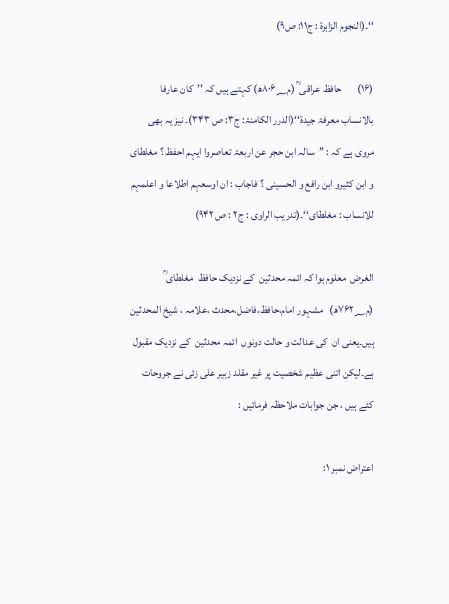‘‘۔(النجوم الزاہرۃ : ج۱۱: ص۹)

(۱۶)       حافظ عراقی ؒ (م۸۰۶؁ھ) کہتے ہیں کہ ’’کان عارفا بالانساب معرفۃ جیدۃ‘‘(الدرر الکامنۃ: ج۳: ص ۳۴۳)۔ نیز یہ بھی مروی ہے کہ : ’’سالہ ابن حجر عن اربعۃ تعاصروا ایہم احفظ ؟ مغلطای و ابن کثیرو ابن رافع و الحسینی ؟ فاجاب : ان اوسعہم اطلاعا و اعلمہم للانساب : مغلطای‘‘۔(تدریب الراوی : ج۲ : ص ۹۴۲)

الغرض  معلوم ہوا کہ ائمہ محدثین  کے نزدیک حافظ  مغلطای ؒ  (م۷۶۲؁ھ)   مشہور امام،حافظ،فاضل،محدث ،علامہ ، شیخ المحدثین ہیں۔یعنی ان  کی عدالت و حالت دونوں  ائمہ محدثین  کے نزدیک مقبول ہے۔لیکن اتنی عظیم شخصیت پر غیر مقلد زبیر علی زئی نے جروحات کئے ہیں ، جن جوابات ملاحظہ فرمائیں :

اعتراض نمبر ۱: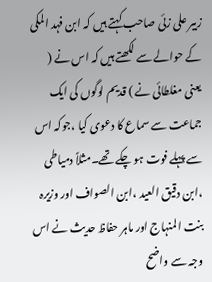زبیر علی زئی صاحب کہتے ہیں کہ ابن فہد المکی کے حوالے سے لکھتے ہیں کہ اس نے ( یعنی مغلطائی نے ) قدیم لوگوں کی ایک جماعت سے سماع کا دعوی کیا ،جوکہ اس سے پہلے فوت ہو چکے تھے۔مثلاً دمیاطی ،ابن دقیق العید ،ابن الصواف اور وزیرہ بنت المنہاج اور ماہر حفاظ حدیث نے اس وجہ سے واضح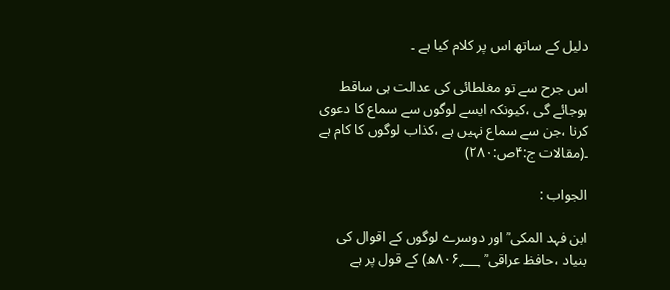دلیل کے ساتھ اس پر کلام کیا ہے ۔

اس جرح سے تو مغلطائی کی عدالت ہی ساقط ہوجائے گی ،کیونکہ ایسے لوگوں سے سماع کا دعوی کرنا ،جن سے سماع نہیں ہے ،کذاب لوگوں کا کام ہے ۔(مقالات ج:۴ص:۲۸۰)

الجواب :

ابن فہد المکی ؒ اور دوسرے لوگوں کے اقوال کی بنیاد ،حافظ عراقی ؒ ۸۰۶؁ھ) کے قول پر ہے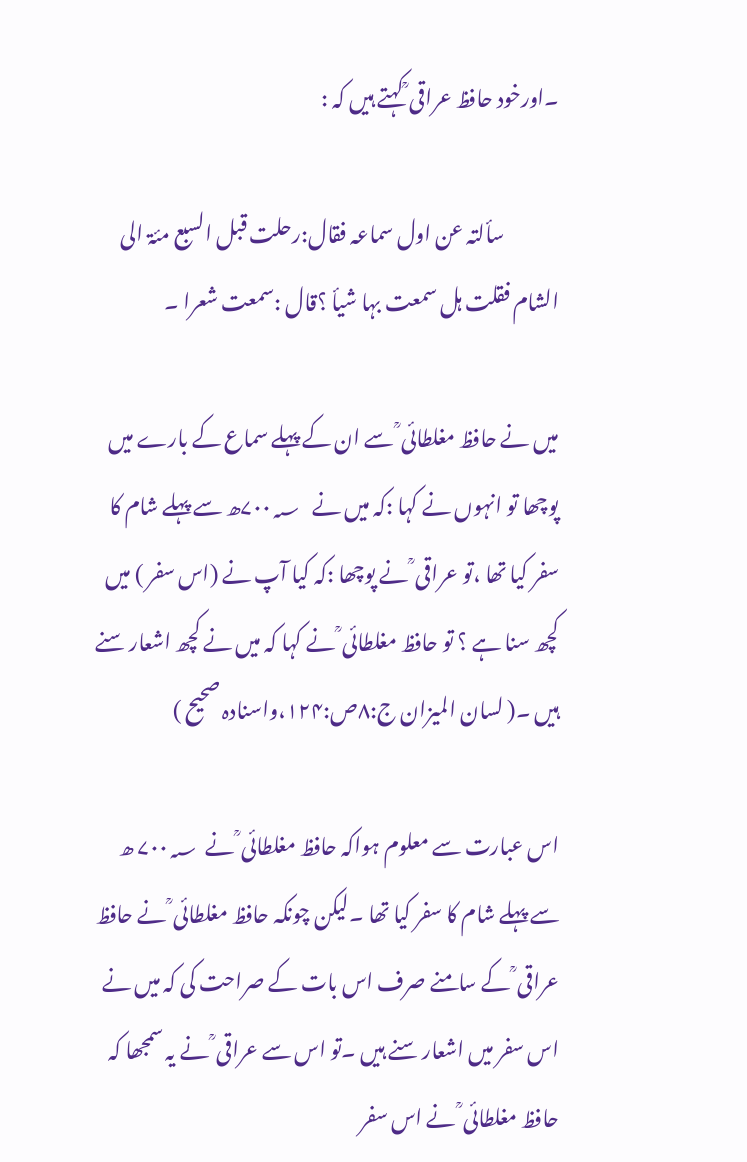۔اورخود حافظ عراقی ؒ کہتے ہیں کہ :

              سألتہ عن اول سماعہ فقال:رحلت قبل السبع مئۃ الی الشام فقلت ہل سمعت بہا شیأ ؟قال :سمعت شعرا ۔

میں نے حافظ مغلطائی ؒ سے ان کے پہلے سماع کے بارے میں پوچھا تو انہوں نے کہا :کہ میں نے   ۷۰۰؁ھ سے پہلے شام کا سفر کیا تھا ،تو عراقی ؒ نے پوچھا :کہ کیا آپ نے (اس سفر ) میں کچھ سنا ہے ؟ تو حافظ مغلطائی ؒ نے کہا کہ میں نے کچھ اشعار سنے ہیں ۔( لسان المیزان ج:۸ص:۱۲۴،واسنادہ صحیح )

اس عبارت سے معلوم ہواکہ حافظ مغلطائی ؒ نے  ۷۰۰؁ ھ سے پہلے شام کا سفر کیا تھا ۔لیکن چونکہ حافظ مغلطائی ؒ نے حافظ عراقی ؒ کے سامنے صرف اس بات کے صراحت کی کہ میں نے اس سفر میں اشعار سنے ہیں ۔تو اس سے عراقی ؒ نے یہ سمجھا کہ حافظ مغلطائی ؒ نے اس سفر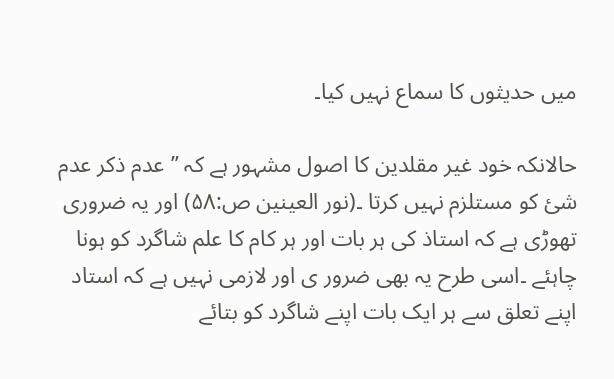میں حدیثوں کا سماع نہیں کیا۔

حالانکہ خود غیر مقلدین کا اصول مشہور ہے کہ ’’عدم ذکر عدم شیٔ کو مستلزم نہیں کرتا ۔(نور العینین ص:۵۸) اور یہ ضروری تھوڑی ہے کہ استاذ کی ہر بات اور ہر کام کا علم شاگرد کو ہونا چاہئے ۔اسی طرح یہ بھی ضرور ی اور لازمی نہیں ہے کہ استاد اپنے تعلق سے ہر ایک بات اپنے شاگرد کو بتائے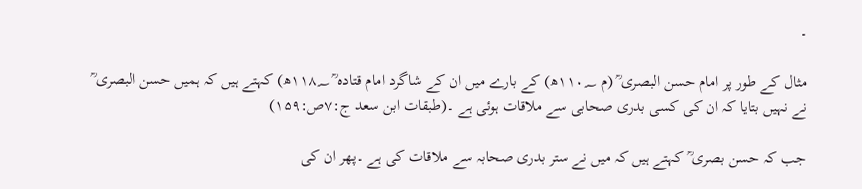۔

مثال کے طور پر امام حسن البصری ؒ (م ۱۱۰؁ھ) کے بارے میں ان کے شاگرد امام قتادہ ؒ ۱۱۸؁ھ) کہتے ہیں کہ ہمیں حسن البصری ؒ نے نہیں بتایا کہ ان کی کسی بدری صحابی سے ملاقات ہوئی ہے ۔(طبقات ابن سعد ج:۷ص:۱۵۹)

جب کہ حسن بصری ؒ کہتے ہیں کہ میں نے ستر بدری صحابہ سے ملاقات کی ہے ۔پھر ان کی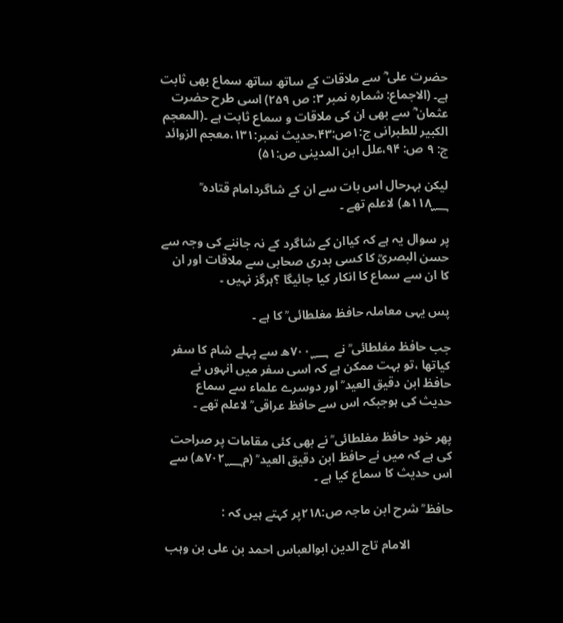حضرت علی ؓ سے ملاقات کے ساتھ ساتھ سماع بھی ثابت ہے۔ (الاجماع: شمارہ نمبر ۳: ص ۲۵۹) اسی طرح حضرت عثمان ؓ سے بھی ان کی ملاقات و سماع ثابت ہے ۔(المعجم الکبیر للطبرانی ج:۱ص:۴۳،حدیث نمبر:۱۳۱،معجم الزوائد ج: ۹ ص: ۹۴،علل ابن المدینی ص:۵۱)

لیکن بہرحال اس بات سے ان کے شاگردامام قتادہ ؒ ۱۱۸؁ھ) لاعلم تھے ۔

پر سوال یہ ہے کہ کیاان کے شاگرد کے نہ جاننے کی وجہ سے حسن البصریؒ کا کسی بدری صحابی سے ملاقات اور ان کا ان سے سماع کا انکار کیا جائیگا ؟ہرگز نہیں ۔

پس یہی معاملہ حافظ مغلطائی ؒ کا ہے ۔

جب حافظ مغلطائی ؒ نے  ۷۰۰؁ھ سے پہلے شام کا سفر کیاتھا ،تو بہت ممکن ہے کہ اسی سفر میں انہوں نے حافظ ابن دقیق العید ؒ اور دوسرے علماء سے سماع حدیث کی ہوجبکہ اس سے حافظ عراقی ؒ لاعلم تھے ۔

پھر خود حافظ مغلطائی ؒ نے بھی کئی مقامات پر صراحت کی ہے کہ میں نے حافظ ابن دقیق العید ؒ (م۷۰۲؁ھ) سے اس حدیث کا سماع کیا ہے ۔

حافظ ؒ شرح ابن ماجہ ص:۲۱۸پر کہتے ہیں کہ :

              الامام تاج الدین ابوالعباس احمد بن علی بن وہب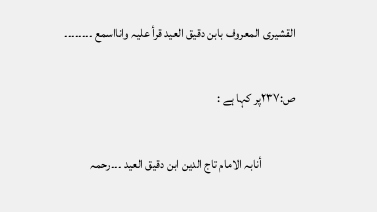القشیری المعروف بابن دقیق العید قرأ علیہ وانااسمع ۔۔۔۔۔۔۔۔

ص:۲۳۷پر کہا ہے :

              أنابہ الامام تاج الدین ابن دقیق العید ۔۔۔رحمہ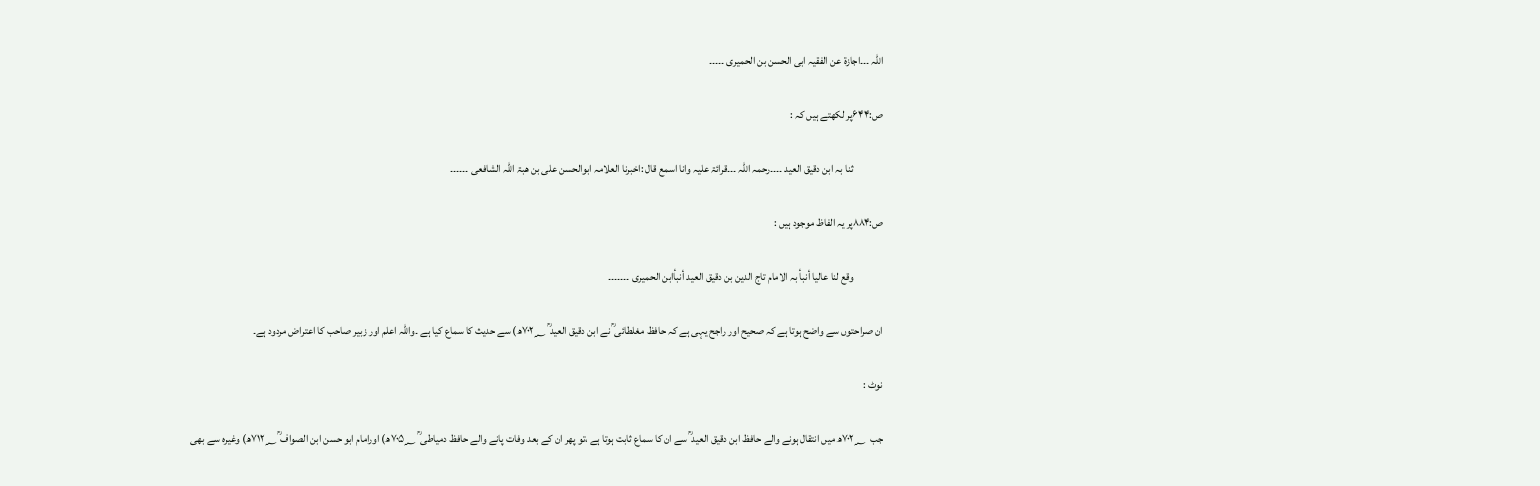اللہ ۔۔۔اجازۃ عن الفقیہ ابی الحسن بن الحمیری ۔۔۔۔۔

ص:۶۴۴پر لکھتے ہیں کہ :

              ثنا بہ ابن دقیق العید ۔۔۔۔رحمہ اللہ ۔۔۔قرائۃ علیہ وانا اسمع قال :اخبرنا العلامہ ابوالحسن علی بن ھبۃ اللہ الشافعی ۔۔۔۔۔۔

ص:۸۸۴پر یہ الفاظ موجود ہیں :

              وقع لنا عالیا أنبأ بہ الامام تاج الدین بن دقیق العید أنبأابن الحمیری ۔۔۔۔۔۔۔

ان صراحتوں سے واضح ہوتا ہے کہ صحیح اور راجح یہی ہے کہ حافظ مغلطائی ؒ نے ابن دقیق العید ؒ ۷۰۲؁ھ) سے حدیث کا سماع کیا ہے ۔واللہ اعلم اور زبیر صاحب کا اعتراض مردود ہے۔

نوٹ :

جب  ۷۰۲؁ھ میں انتقال ہونے والے حافظ ابن دقیق العید ؒ سے ان کا سماع ثابت ہوتا ہے ،تو پھر ان کے بعد وفات پانے والے حافظ دمیاطی ؒ ۷۰۵؁ھ) اورامام ابو حسن ابن الصواف ؒ ۷۱۲؁ھ) وغیرہ سے بھی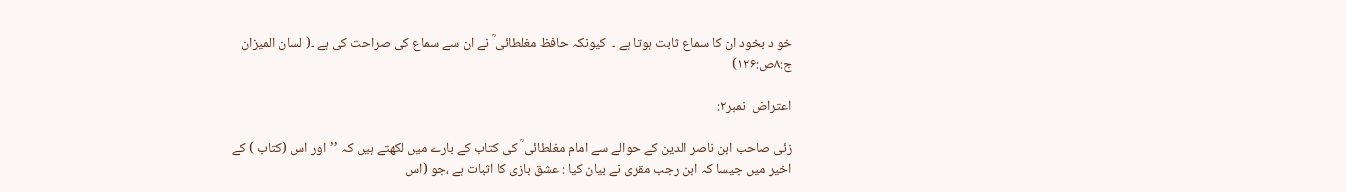خو د بخود ان کا سماع ثابت ہوتا ہے ۔  کیونکہ حافظ مغلطائی ؒ نے ان سے سماع کی صراحت کی ہے ۔( لسان المیزان ج:۸ص:۱۲۶)

اعتراض  نمبر۲:

زئی صاحب ابن ناصر الدین کے حوالے سے امام مغلطائی ؒ کی کتاب کے بارے میں لکھتے ہیں کہ ’’اور اس (کتاب ) کے اخیر میں جیسا کہ ابن رجب مقری نے بیان کیا : عشق بازی کا اثبات ہے ،جو (اس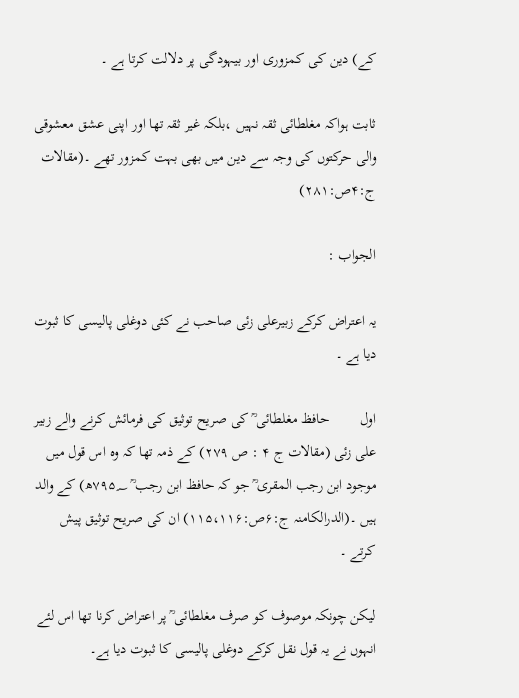کے) دین کی کمزوری اور بیہودگی پر دلالت کرتا ہے ۔

ثابت ہواکہ مغلطائی ثقہ نہیں ،بلکہ غیر ثقہ تھا اور اپنی عشق معشوقی والی حرکتوں کی وجہ سے دین میں بھی بہت کمزور تھے ۔(مقالات ج:۴ص:۲۸۱)

الجواب :

یہ اعتراض کرکے زبیرعلی زئی صاحب نے کئی دوغلی پالیسی کا ثبوت دیا ہے ۔

اول        حافظ مغلطائی ؒ کی صریح توثیق کی فرمائش کرنے والے زبیر علی زئی (مقالات ج ۴ : ص ۲۷۹) کے ذمہ تھا کہ وہ اس قول میں موجود ابن رجب المقری ؒ جو کہ حافظ ابن رجب ؒ ۷۹۵؁ھ) کے والد ہیں ۔(الدرالکامنہ ج:۶ص:۱۱۵،۱۱۶) ان کی صریح توثیق پیش کرتے ۔

لیکن چونکہ موصوف کو صرف مغلطائی ؒ پر اعتراض کرنا تھا اس لئے انہوں نے یہ قول نقل کرکے دوغلی پالیسی کا ثبوت دیا ہے۔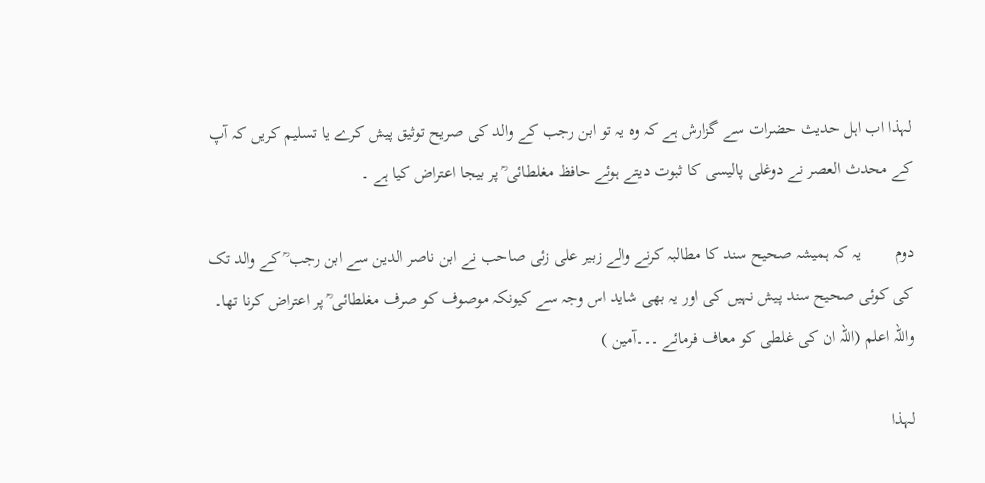لہذا اب اہل حدیث حضرات سے گزارش ہے کہ وہ یہ تو ابن رجب کے والد کی صریح توثیق پیش کرے یا تسلیم کریں کہ آپ کے محدث العصر نے دوغلی پالیسی کا ثبوت دیتے ہوئے حافظ مغلطائی ؒ پر بیجا اعتراض کیا ہے ۔

دوم        یہ کہ ہمیشہ صحیح سند کا مطالبہ کرنے والے زبیر علی زئی صاحب نے ابن ناصر الدین سے ابن رجب ؒ کے والد تک کی کوئی صحیح سند پیش نہیں کی اور یہ بھی شاید اس وجہ سے کیونکہ موصوف کو صرف مغلطائی ؒ پر اعتراض کرنا تھا۔ واللہ اعلم (اللہ ان کی غلطی کو معاف فرمائے ۔۔۔آمین )

لہذا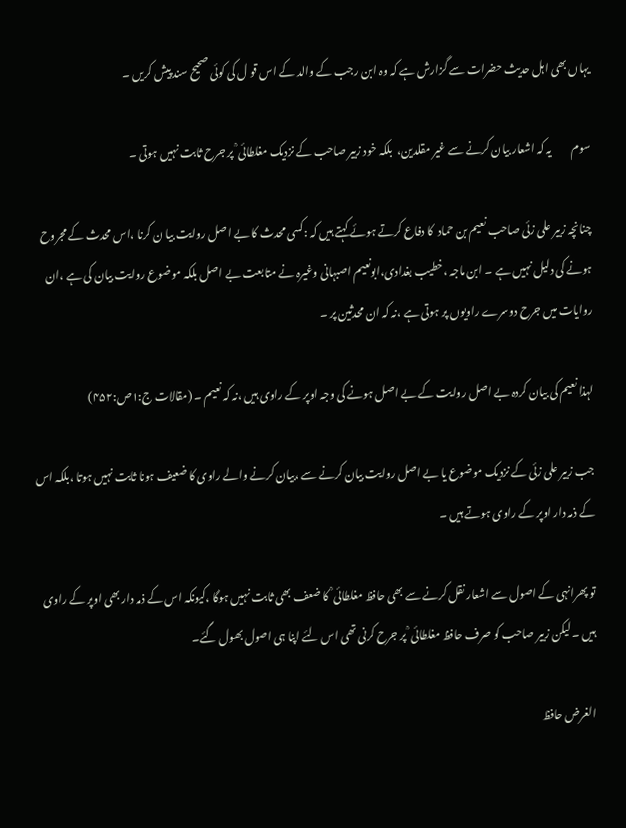یہاں بھی اہل حدیث حضرات سے گزارش ہے کہ وہ ابن رجب کے والد کے اس قو ل کی کوئی صحیح سند پیش کریں ۔

سوم         یہ کہ اشعار بیان کرنے سے غیر مقلدین،  بلکہ خود زبیر صاحب کے نزدیک مغلطائی ؒ پر جرح ثابت نہیں ہوتی ۔

چنانچہ زبیر علی زئی صاحب نعیم بن حماد  کا دفاع کرتے ہوئے کہتے ہیں کہ :کسی محدث کا بے اصل روایت بیا ن کرنا ،اس محدث کے مجروح ہونے کی دلیل نہیں ہے ۔ ابن ماجہ ،خطیب بغدادی،ابونعیم اصبہانی وغیرہ نے متابعت بے اصل بلکہ موضوع روایت بیان کی ہے ،ان روایات میں جرح دوسرے راویوں پر ہوتی ہے ،نہ کہ ان محدثین پر ۔

لہذا نعیم کی بیان کردہ بے اصل روایت کے بے اصل ہونے کی وجہ اوپر کے راوی ہیں ،نہ کہ نعیم ۔ (مقالات ج:۱ص:۴۵۲)

جب زبیر علی زئی کے نزدیک موضوع یا بے اصل روایت بیان کرنے سے ،بیان کرنے والے راوی کا ضعیف ہونا ثابت نہیں ہوتا ،بلکہ اس کے ذمہ دار اوپر کے راوی ہوتے ہیں ۔

تو پھرانہی کے اصول سے اشعار نقل کرنے سے بھی حافظ مغلطائی ؒ کا ضعف بھی ثابت نہیں ہوگا ،کیونکہ اس کے ذمہ دار بھی اوپر کے راوی ہیں ۔ لیکن زبیر صاحب کو صرف حافظ مغلطائی ؒ پر جرح کرنی تھی اس لئے اپنا ہی اصول بھول گئے۔

الغرض حافظ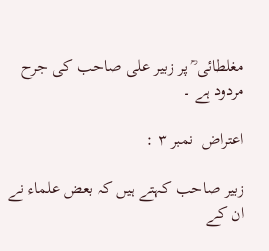مغلطائی ؒ پر زبیر علی صاحب کی جرح مردود ہے ۔

اعتراض  نمبر ۳ :

زبیر صاحب کہتے ہیں کہ بعض علماء نے ان کے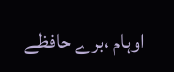اوہام ،برے حافظے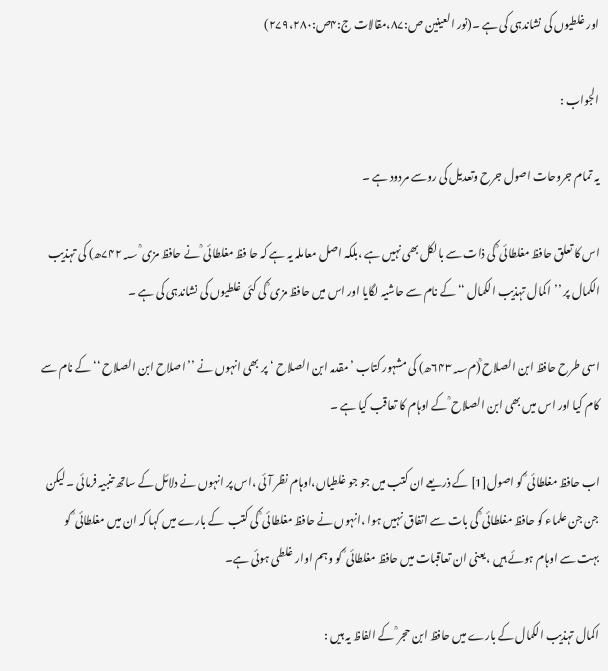اور غلطیوں کی نشاندہی کی ہے ۔(نور العینین ص:۸۷،مقالات ج:۴ص:۲۷۹،۲۸۰)

الجواب :

یہ تمام جروحات اصول جرح وتعدیل کی روسے مردود ہے ۔

اس کا تعلق حافظ مغلطائی ؒ کی ذات سے بالکل بھی نہیں ہے ،بلکہ اصل معاملہ یہ ہے کہ حا فظ مغلطائی ؒ نے حافظ مزی ؒ ۷۴۲؁ھ) کی تہذیب الکمال پر ’’اکمال تہذیب الکمال ‘‘کے نام سے حاشیہ لگایا اور اس میں حافظ مزی ؒ کی کئی غلطیوں کی نشاندہی کی ہے ۔

اسی طرح حافظ ابن الصلاح ؒ(م۶۴۳؁ھ) کی مشہور کتاب ’مقدمہ ابن الصلاح ‘پر بھی انہوں نے ’’اصلاح ابن الصلاح ‘‘ کے نام سے کام کیا اور اس میں بھی ابن الصلاح ؒ کے اوہام کا تعاقب کیا ہے ۔

اب حافظ مغلطائی ؒ کو اصول[1] کے ذریعے ان کتب میں جو جو غلطیاں،اوہام نظر آئی ،اس پر انہوں نے دلائل کے ساتھ تنبیہ فرمائی ۔ لیکن جن جن علماء کو حافظ مغلطائی ؒ کی بات سے اتفاق نہیں ہوا ،انہوں نے حافظ مغلطائی ؒ کی کتب  کے بارے میں کہا کہ ان میں مغلطائی ؒ کو بہت سے اوہام ہوئے ہیں ،یعنی ان تعاقبات میں حافظ مغلطائی ؒ کو وہم اوار غلطی ہوئی ہے۔

اکمال تہذیب الکمال کے بارے میں حافظ ابن حجر ؒ کے الفاظ یہ ہیں :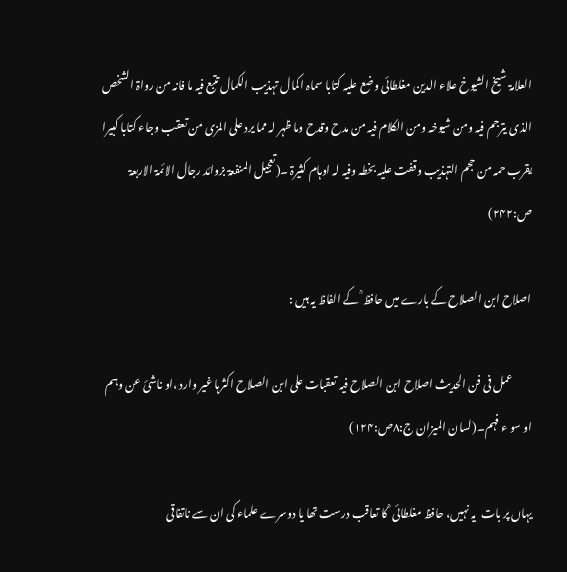العلامۃ شیخ الشیوخ علاء الدین مغلطائی وضع علیہ کتابا سماہ اکمال تہذیب الکمال تتبع فیہ ما فانہ من رواۃ الشخص الذی یترجم فیہ ومن شیوخہ ومن الکلام فیہ من مدح وقدح وما ظہر لہ مما یرد علی المزی من تعقب وجاء کتابا کبیرا یقرب حمہ من حجم التہذیب وقفت علیہ بخطہ وفیہ لہ اوہام کثیرۃ ۔(تعجیل المنفعۃ بزوائد رجال الائمۃ الاربعۃ ص:۲۴۲)

اصلاح ابن الصلاح کے بارے میں حافظ ؒ کے الفاظ یہ ہیں :

         عمل فی فن الحدیث اصلاح ابن الصلاح فیہ تعقبات علی ابن الصلاح اکثرہا غیر وارد ،او ناشیٔ عن وہم او سو ء فہم۔(لسان المیزان ج:۸ص:۱۲۴)

یہاں پر بات  یہ نہیں، حافظ مغلطائی ؒ کا تعاقب درست تھا یا دوسرے علماء کی ان سے ناتفاقی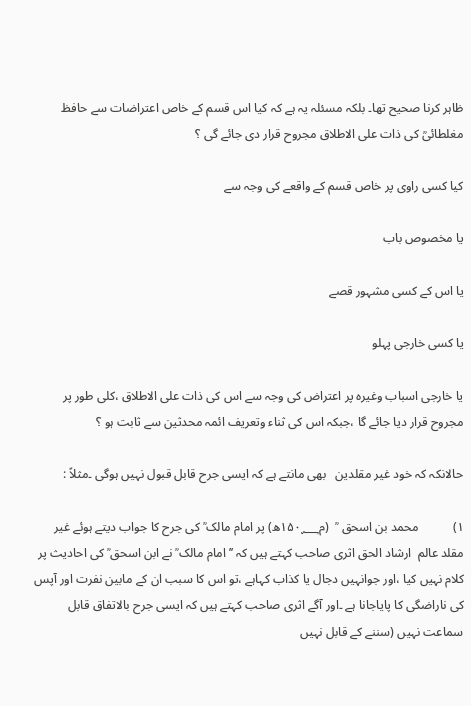ظاہر کرنا صحیح تھا۔ بلکہ مسئلہ یہ ہے کہ کیا اس قسم کے خاص اعتراضات سے حافظ مغلطائیؒ کی ذات علی الاطلاق مجروح قرار دی جائے گی ؟

کیا کسی راوی پر خاص قسم کے واقعے کی وجہ سے

یا مخصوص باب

یا اس کے کسی مشہور قصے

یا کسی خارجی پہلو

یا خارجی اسباب وغیرہ پر اعتراض کی وجہ سے اس کی ذات علی الاطلاق ،کلی طور پر مجروح قرار دیا جائے گا ،جبکہ اس کی ثناء وتعریف ائمہ محدثین سے ثابت ہو ؟

حالانکہ کہ خود غیر مقلدین   بھی مانتے ہے کہ ایسی جرح قابل قبول نہیں ہوگی ۔مثلاً :

۱)           محمد بن اسحق  ؒ  (م۱۵۰؁ھ) پر امام مالک ؒ کی جرح کا جواب دیتے ہوئے غیر مقلد عالم  ارشاد الحق اثری صاحب کہتے ہیں کہ ’’امام مالک ؒ نے ابن اسحق ؒ کی احادیث پر کلام نہیں کیا ،اور جوانہیں دجال یا کذاب کہاہے ،تو اس کا سبب ان کے مابین نفرت اور آپس کی ناراضگی کا پایاجانا ہے ۔اور آگے اثری صاحب کہتے ہیں کہ ایسی جرح بالاتفاق قابل سماعت نہیں (سننے کے قابل نہیں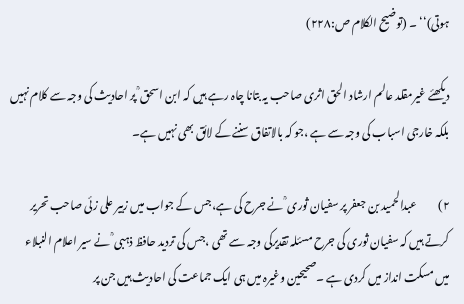ہوتی)‘‘ ۔ (توضیح الکلام ص:۲۲۸)

دیکھئے غیرمقلد عالم ارشاد الحق اثری صاحب یہ بتانا چاہ رہے ہیں کہ ابن اسحق ؒ پر احادیث کی وجہ سے کلام نہیں بلکہ خارجی اسباب کی وجہ سے ہے ،جو کہ بالاتفاق سننے کے لائق بھی نہیں ہے۔

۲)          عبدالحمید بن جعفر پر سفیان ثوری ؒ نے جرح کی ہے،جس کے جواب میں زبیر علی زئی صاحب تحریر کرتے ہیں کہ سفیان ثوری کی جرح مسئلہ تقدیرکی وجہ سے تھی ،جس کی تردید حافظ ذہبی ؒ نے سیر اعلام النبلاء میں مسکت انداز میں کردی ہے ۔صحیحین وغیرہ میں ہی ایک جماعت کی احادیث ہیں جن پر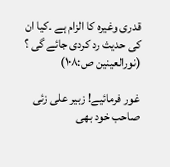قدری وغیرہ کا الزام ہے ۔کیا ان کی حدیث رد کردی جائے گی ؟ (نورالعینین ص:۱۰۸)

غور فرمائیے! زبیر علی زئی صاحب خود بھی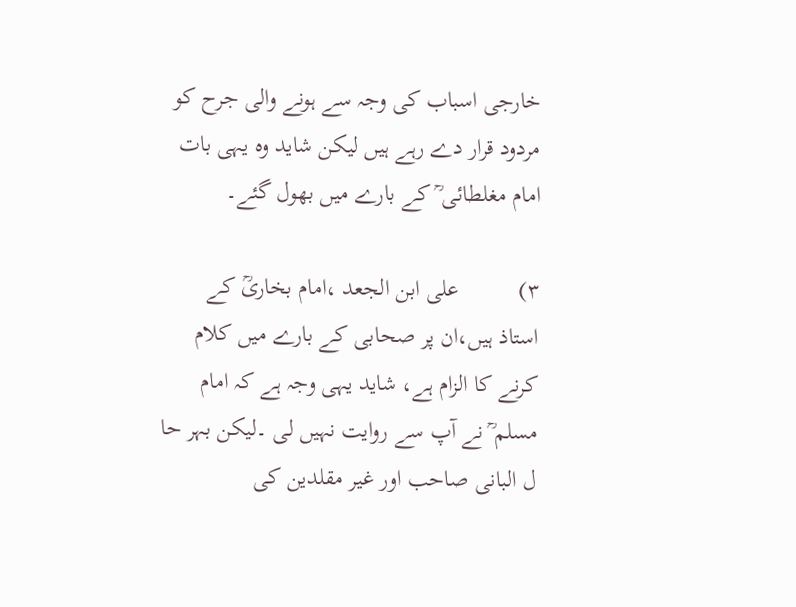خارجی اسباب کی وجہ سے ہونے والی جرح کو مردود قرار دے رہے ہیں لیکن شاید وہ یہی بات امام مغلطائی ؒ کے بارے میں بھول گئے۔

۳)          علی ابن الجعد ،امام بخاریؒ کے استاذ ہیں،ان پر صحابی کے بارے میں کلام کرنے کا الزام ہے، شاید یہی وجہ ہے کہ امام مسلم ؒ نے آپ سے روایت نہیں لی ۔لیکن بہر حا ل البانی صاحب اور غیر مقلدین کی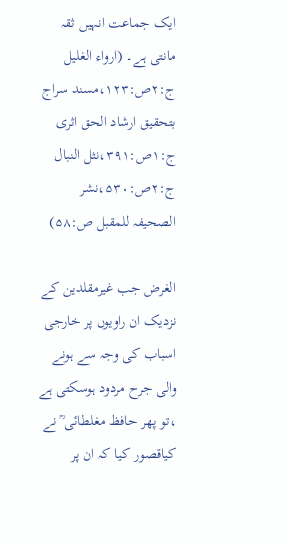ایک جماعت انہیں ثقہ مانتی ہے۔ (ارواء الغلیل ج:۲ص:۱۲۳،مسند سراج بتحقیق ارشاد الحق اثری ج:۱ص:۳۹۱،نثل النبال ج:۲ص:۵۳۰،نشر الصحیفہ للمقبل ص:۵۸)

الغرض جب غیرمقلدین کے نزدیک ان راویوں پر خارجی اسباب کی وجہ سے ہونے والی جرح مردود ہوسکتی ہے ،تو پھر حافظ مغلطائی ؒ نے کیاقصور کیا کہ ان پر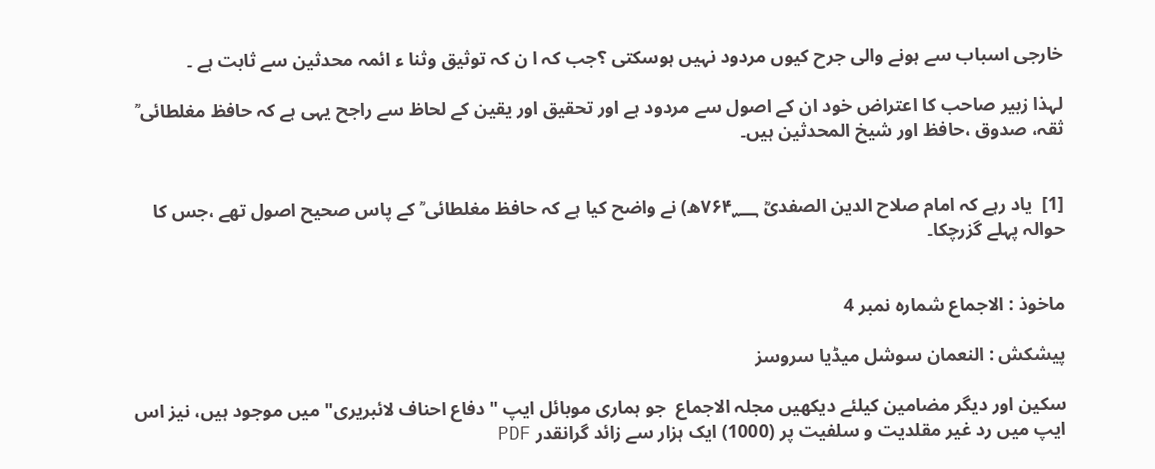خارجی اسباب سے ہونے والی جرح کیوں مردود نہیں ہوسکتی ؟جب کہ ا ن کہ توثیق وثنا ء ائمہ محدثین سے ثابت ہے ۔

لہذا زبیر صاحب کا اعتراض خود ان کے اصول سے مردود ہے اور تحقیق اور یقین کے لحاظ سے راجح یہی ہے کہ حافظ مغلطائی ؒ ثقہ، صدوق ،حافظ اور شیخ المحدثین ہیں۔


[1]  یاد رہے کہ امام صلاح الدین الصفدیؒ ۷۶۴؁ھ) نے واضح کیا ہے کہ حافظ مغلطائی ؒ کے پاس صحیح اصول تھے ،جس کا حوالہ پہلے گزرچکا۔


ماخوذ : الاجماع شمارہ نمبر 4

پیشکش : النعمان سوشل میڈیا سروسز

سکین اور دیگر مضامین کیلئے دیکھیں مجلہ الاجماع  جو ہماری موبائل ایپ "دفاع احناف لائبریری" میں موجود ہیں، نیز اس ایپ میں رد غیر مقلدیت و سلفیت پر (1000) ایک ہزار سے زائد گرانقدر PDF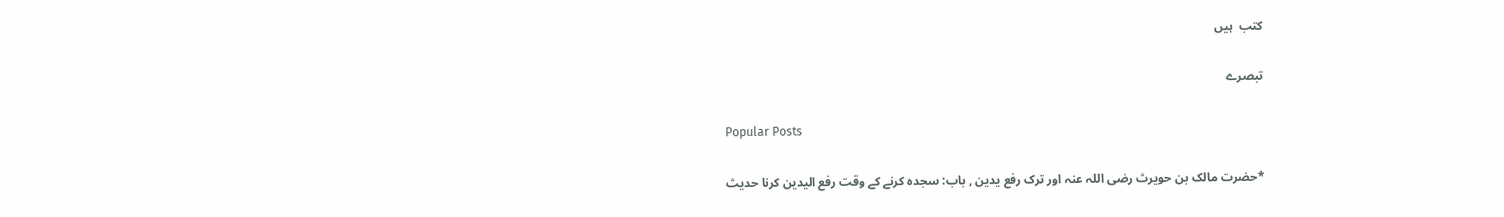کتب  ہیں

تبصرے

Popular Posts

*حضرت مالک بن حویرث رضی اللہ عنہ اور ترک رفع یدین , باب: سجدہ کرنے کے وقت رفع الیدین کرنا حدیث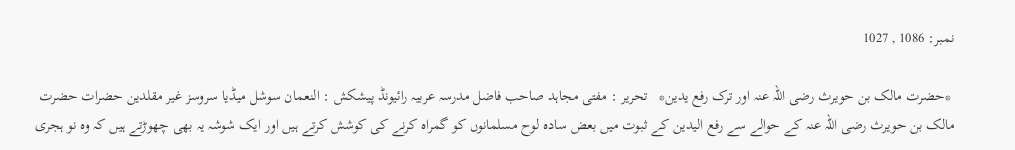نمبر: 1086 , 1027

 *حضرت مالک بن حویرث رضی اللہ عنہ اور ترک رفع یدین*   تحریر : مفتی مجاہد صاحب فاضل مدرسہ عربیہ رائیونڈ پیشکش : النعمان سوشل میڈیا سروسز غیر مقلدین حضرات حضرت مالک بن حویرث رضی اللہ عنہ کے حوالے سے رفع الیدین کے ثبوت میں بعض سادہ لوح مسلمانوں کو گمراہ کرنے کی کوشش کرتے ہیں اور ایک شوشہ یہ بھی چھوڑتے ہیں کہ وہ نو ہجری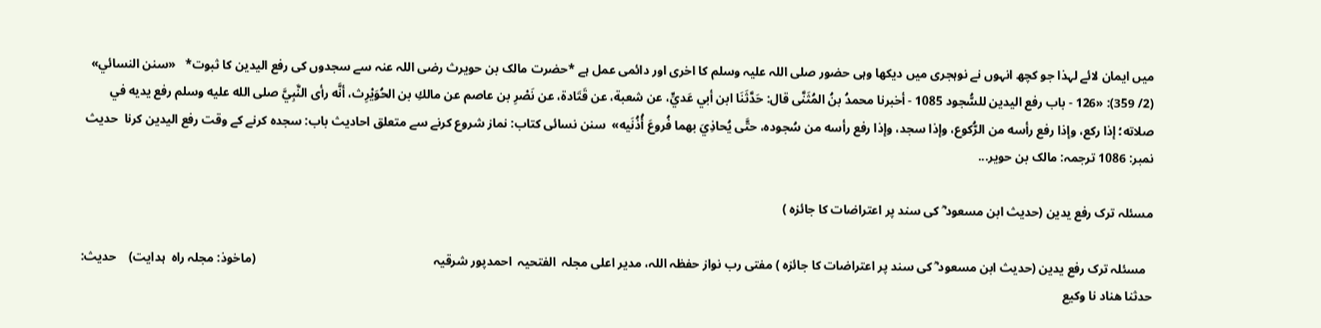میں ایمان لائے لہذا جو کچھ انہوں نے نوہجری میں دیکھا وہی حضور صلی اللہ علیہ وسلم کا اخری اور دائمی عمل ہے *حضرت مالک بن حویرث رضی اللہ عنہ سے سجدوں کی رفع الیدین کا ثبوت*   «سنن النسائي» (2/ 359): «126 - باب رفع اليدين للسُّجود 1085 - أخبرنا محمدُ بنُ المُثَنَّى قال: حَدَّثَنَا ابن أبي عَديٍّ، عن شعبة، عن ‌قَتَادة، ‌عن ‌نَصْرِ بن عاصم عن مالكِ بن الحُوَيْرِث، أنَّه رأى النَّبِيَّ صلى الله عليه وسلم رفع يديه في صلاته؛ إذا ركع، وإذا رفع رأسه من الرُّكوع، وإذا سجد، وإذا رفع رأسه من سُجوده، حتَّى يُحاذِيَ بهما فُروعَ أُذُنَيه»  سنن نسائی کتاب: نماز شروع کرنے سے متعلق احادیث باب: سجدہ کرنے کے وقت رفع الیدین کرنا  حدیث نمبر: 1086 ترجمہ: مالک بن حویر...

مسئلہ ترک رفع یدین (حدیث ابن مسعود ؓ کی سند پر اعتراضات کا جائزہ )

  مسئلہ ترک رفع یدین (حدیث ابن مسعود ؓ کی سند پر اعتراضات کا جائزہ ) مفتی رب نواز حفظہ اللہ، مدیر اعلی مجلہ  الفتحیہ  احمدپور شرقیہ                                                         (ماخوذ: مجلہ راہ  ہدایت)    حدیث:           حدثنا ھناد نا وکیع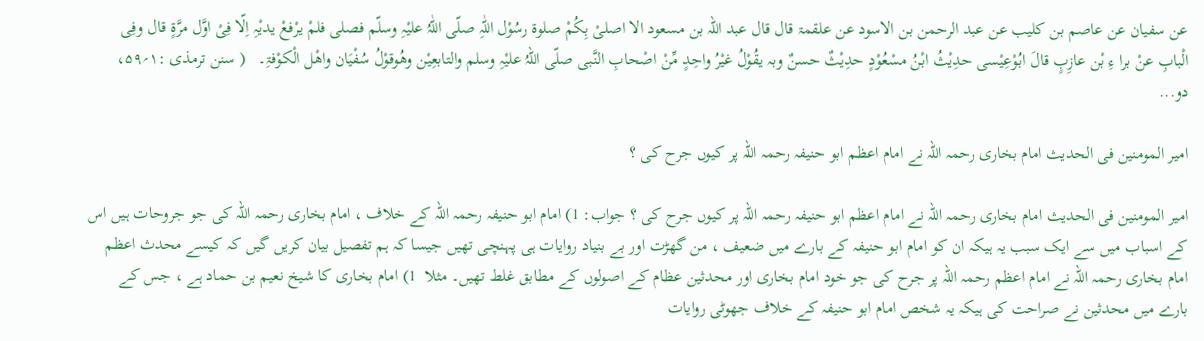عن سفیان عن عاصم بن کلیب عن عبد الرحمن بن الاسود عن علقمۃ قال قال عبد اللہ بن مسعود الا اصلیْ بِکُمْ صلوۃ رسُوْل اللّٰہِ صلّی اللّٰہُ علیْہِ وسلّم فصلی فلمْ یرْفعْ یدیْہِ اِلّا فِیْ اوَّل مرَّۃٍ قال وفِی الْبابِ عنْ برا ءِ بْن عازِبٍ قالَ ابُوْعِیْسی حدِیْثُ ابْنُ مسْعُوْدٍ حدِیْثٌ حسنٌ وبہ یقُوْلُ غیْرُ واحِدٍ مِّنْ اصْحابِ النَّبی صلّی اللّہُ علیْہِ وسلم والتابعِیْن وھُوقوْلُ سُفْیَان واھْل الْکوْفۃِ۔   ( سنن ترمذی :۱؍۵۹، دو...

امیر المومنین فی الحدیث امام بخاری رحمہ اللہ نے امام اعظم ابو حنیفہ رحمہ اللہ پر کیوں جرح کی ؟

امیر المومنین فی الحدیث امام بخاری رحمہ اللہ نے امام اعظم ابو حنیفہ رحمہ اللہ پر کیوں جرح کی ؟ جواب: 1) امام ابو حنیفہ رحمہ اللہ کے خلاف ، امام بخاری رحمہ اللہ کی جو جروحات ہیں اس کے اسباب میں سے ایک سبب یہ ہیکہ ان کو امام ابو حنیفہ کے بارے میں ضعیف ، من گھڑت اور بے بنیاد روایات ہی پہنچی تھیں جیسا کہ ہم تفصیل بیان کریں گیں کہ کیسے محدث اعظم امام بخاری رحمہ اللہ نے امام اعظم رحمہ اللہ پر جرح کی جو خود امام بخاری اور محدثین عظام کے اصولوں کے مطابق غلط تھیں۔ مثلا  1) امام بخاری کا شیخ نعیم بن حماد ہے ، جس کے بارے میں محدثین نے صراحت کی ہیکہ یہ شخص امام ابو حنیفہ کے خلاف جھوٹی روایات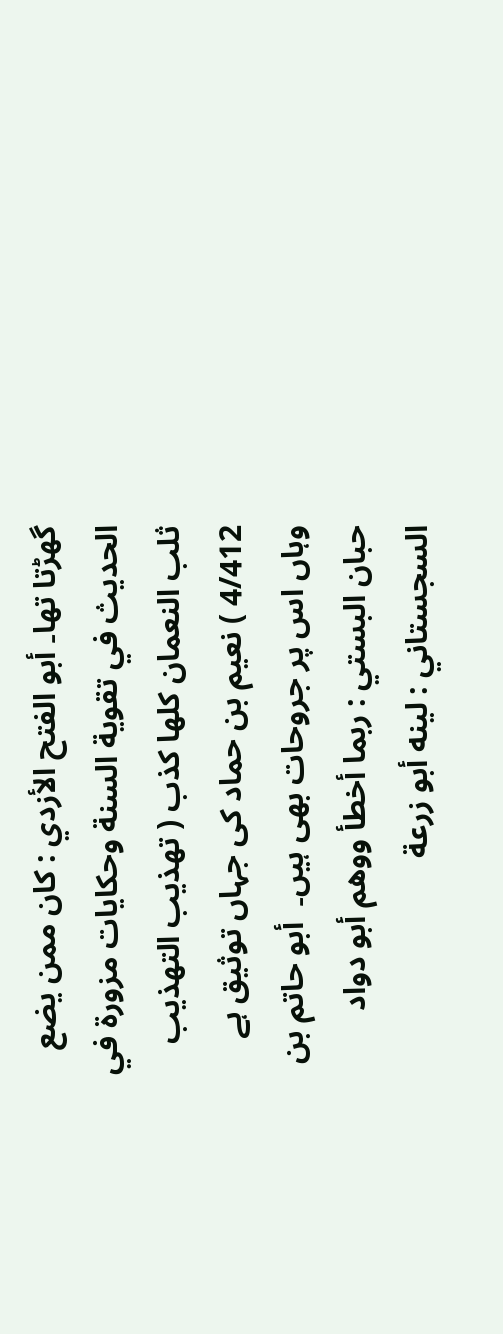گھڑتا تھا۔ أبو الفتح الأزدي : كان ممن يضع الحديث في تقوية السنة وحكايات مزورة في ثلب النعمان كلها كذب ( تھذیب التھذیب 4/412 ) نعیم بن حماد کی جہاں توثیق ہے وہاں اس پر جروحات بھی ہیں۔  أبو حاتم بن حبان البستي : ربما أخطأ ووهم أبو دواد السجستاني : لينه أبو زرعة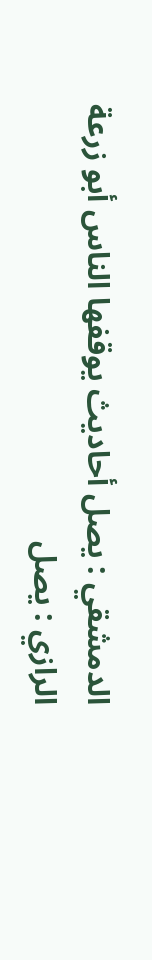الدمشقي : يصل أحاديث يوقفها الناس أبو زرعة الرازي : يصل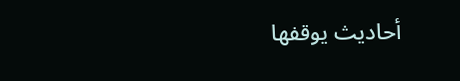أحاديث يوقفها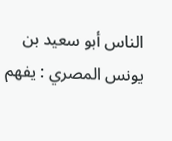الناس أبو سعيد بن يونس المصري : يفهم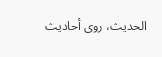الحديث، روى أحاديث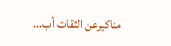مناكيرعن الثقات أب...